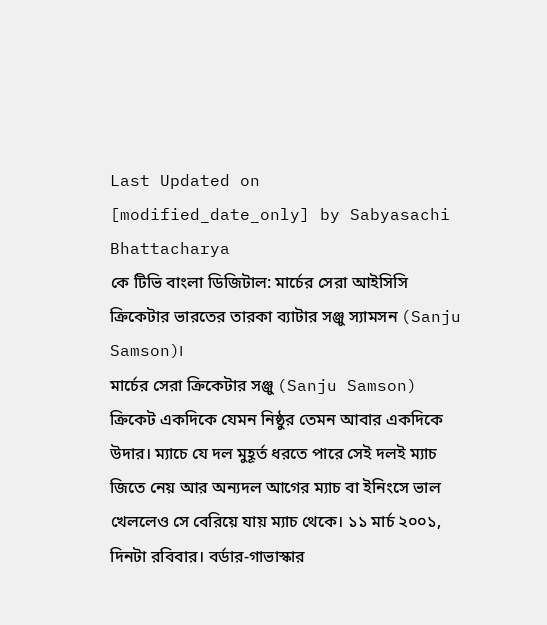Last Updated on [modified_date_only] by Sabyasachi Bhattacharya
কে টিভি বাংলা ডিজিটাল: মার্চের সেরা আইসিসি ক্রিকেটার ভারতের তারকা ব্যাটার সঞ্জু স্যামসন (Sanju Samson)।
মার্চের সেরা ক্রিকেটার সঞ্জু (Sanju Samson)
ক্রিকেট একদিকে যেমন নিষ্ঠুর তেমন আবার একদিকে উদার। ম্যাচে যে দল মুহূর্ত ধরতে পারে সেই দলই ম্যাচ জিতে নেয় আর অন্যদল আগের ম্যাচ বা ইনিংসে ভাল খেললেও সে বেরিয়ে যায় ম্যাচ থেকে। ১১ মার্চ ২০০১, দিনটা রবিবার। বর্ডার-গাভাস্কার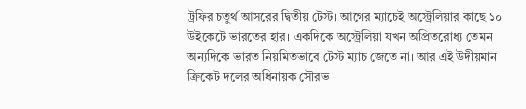ট্রফির চতুর্থ আসরের দ্বিতীয় টেস্ট। আগের ম্যাচেই অস্ট্রেলিয়ার কাছে ১০ উইকেটে ভারতের হার। একদিকে অস্ট্রেলিয়া যখন অপ্রিতরোধ্য তেমন অন্যদিকে ভারত নিয়মিতভাবে টেস্ট ম্যাচ জেতে না। আর এই উদীয়মান ক্রিকেট দলের অধিনায়ক সৌরভ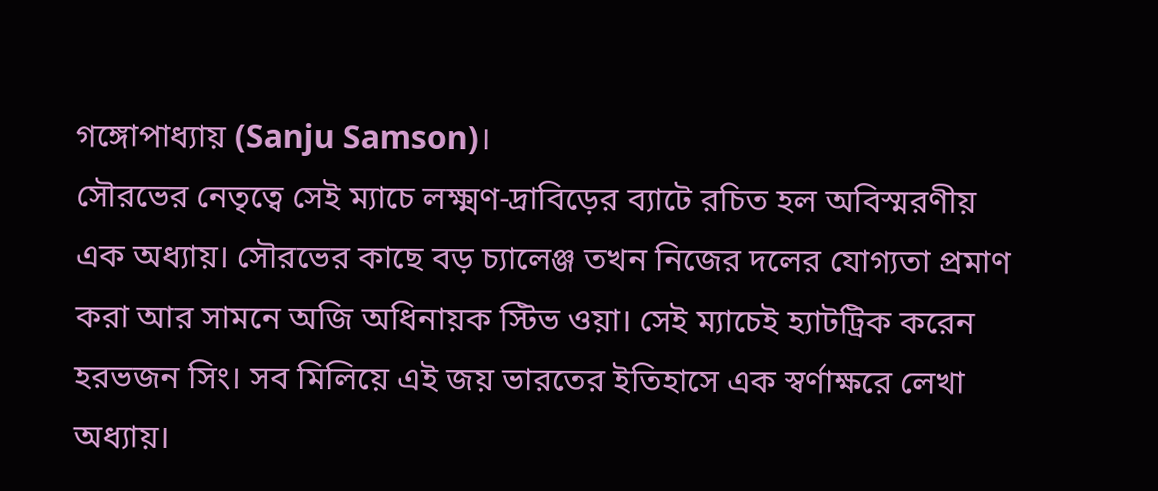গঙ্গোপাধ্যায় (Sanju Samson)।
সৌরভের নেতৃত্বে সেই ম্যাচে লক্ষ্মণ-দ্রাবিড়ের ব্যাটে রচিত হল অবিস্মরণীয় এক অধ্যায়। সৌরভের কাছে বড় চ্যালেঞ্জ তখন নিজের দলের যোগ্যতা প্রমাণ করা আর সামনে অজি অধিনায়ক স্টিভ ওয়া। সেই ম্যাচেই হ্যাটট্রিক করেন হরভজন সিং। সব মিলিয়ে এই জয় ভারতের ইতিহাসে এক স্বর্ণাক্ষরে লেখা অধ্যায়।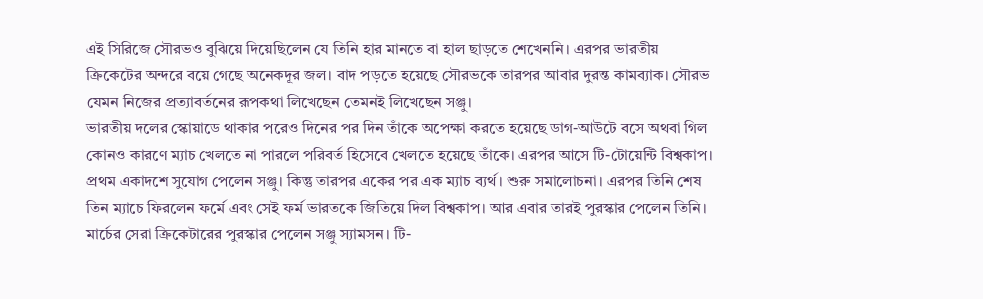এই সিরিজে সৌরভও বুঝিয়ে দিয়েছিলেন যে তিনি হার মানতে বা হাল ছাড়তে শেখেননি। এরপর ভারতীয় ক্রিকেটের অন্দরে বয়ে গেছে অনেকদূর জল। বাদ পড়তে হয়েছে সৌরভকে তারপর আবার দুরন্ত কামব্যাক। সৌরভ যেমন নিজের প্রত্যাবর্তনের রূপকথা লিখেছেন তেমনই লিখেছেন সঞ্জু।
ভারতীয় দলের স্কোয়াডে থাকার পরেও দিনের পর দিন তাঁকে অপেক্ষা করতে হয়েছে ডাগ-আউটে বসে অথবা গিল কোনও কারণে ম্যাচ খেলতে না পারলে পরিবর্ত হিসেবে খেলতে হয়েছে তাঁকে। এরপর আসে টি-টোয়েন্টি বিশ্বকাপ। প্রথম একাদশে সুযোগ পেলেন সঞ্জু। কিন্তু তারপর একের পর এক ম্যাচ ব্যর্থ। শুরু সমালোচনা। এরপর তিনি শেষ তিন ম্যাচে ফিরলেন ফর্মে এবং সেই ফর্ম ভারতকে জিতিয়ে দিল বিশ্বকাপ। আর এবার তারই পুরস্কার পেলেন তিনি। মার্চের সেরা ক্রিকেটারের পুরস্কার পেলেন সঞ্জু স্যামসন। টি-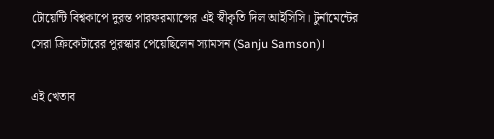টোয়েন্টি বিশ্বকাপে দুরন্ত পারফরম্যান্সের এই স্বীকৃতি দিল আইসিসি। টুর্নামেন্টের সেরা ক্রিকেটারের পুরস্কার পেয়েছিলেন স্যামসন (Sanju Samson)।

এই খেতাব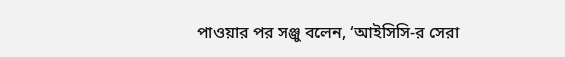পাওয়ার পর সঞ্জু বলেন, ‘আইসিসি-র সেরা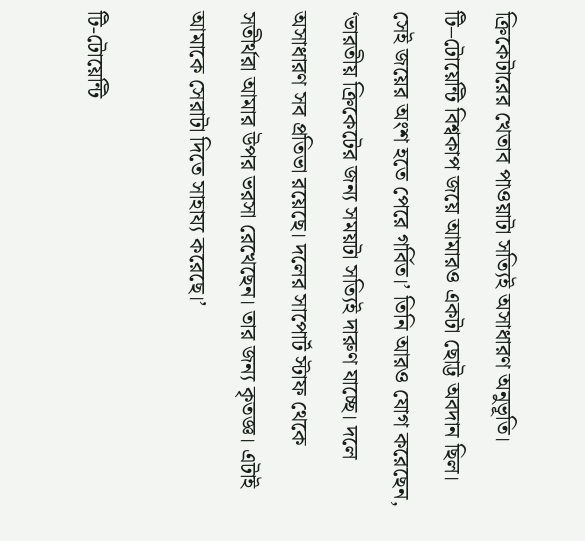ক্রিকেটারের খেতাব পাওয়াটা সত্যিই অসাধারণ অনুভূতি। টি–টোয়েন্টি বিশ্বকাপ জয়ে আমারও একটা ছোট্ট অবদান ছিল। সেই জয়ের অংশ হতে পেরে গর্বিত।’ তিনি আরও যোগ করেছেন, ‘ভারতীয় ক্রিকেটের জন্য সময়টা সত্যিই দারুণ যাচ্ছে। দলে অসাধারণ সব প্রতিভা রয়েছে। দলের সাপোর্ট স্টাফ থেকে সতীর্থরা আমার উপর ভরসা রেখেছেন। তার জন্য কৃতজ্ঞ। এটাই আমাকে সেরাটা দিতে সাহায্য করেছে।’

টি-টোয়েন্টি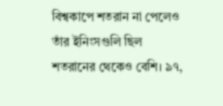বিশ্বকাপে শতরান না পেলেও তাঁর ইনিংসগুলি ছিল শতরানের থেকেও বেশি। ৯৭,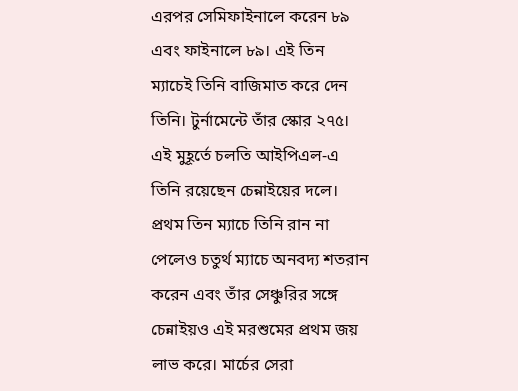এরপর সেমিফাইনালে করেন ৮৯ এবং ফাইনালে ৮৯। এই তিন ম্যাচেই তিনি বাজিমাত করে দেন তিনি। টুর্নামেন্টে তাঁর স্কোর ২৭৫। এই মুহূর্তে চলতি আইপিএল-এ তিনি রয়েছেন চেন্নাইয়ের দলে। প্রথম তিন ম্যাচে তিনি রান না পেলেও চতুর্থ ম্যাচে অনবদ্য শতরান করেন এবং তাঁর সেঞ্চুরির সঙ্গে চেন্নাইয়ও এই মরশুমের প্রথম জয় লাভ করে। মার্চের সেরা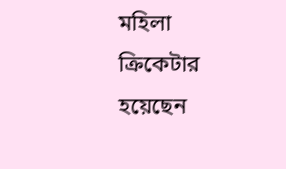মহিলা ক্রিকেটার হয়েছেন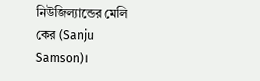নিউজিল্যান্ডের মেলি কের (Sanju Samson)।